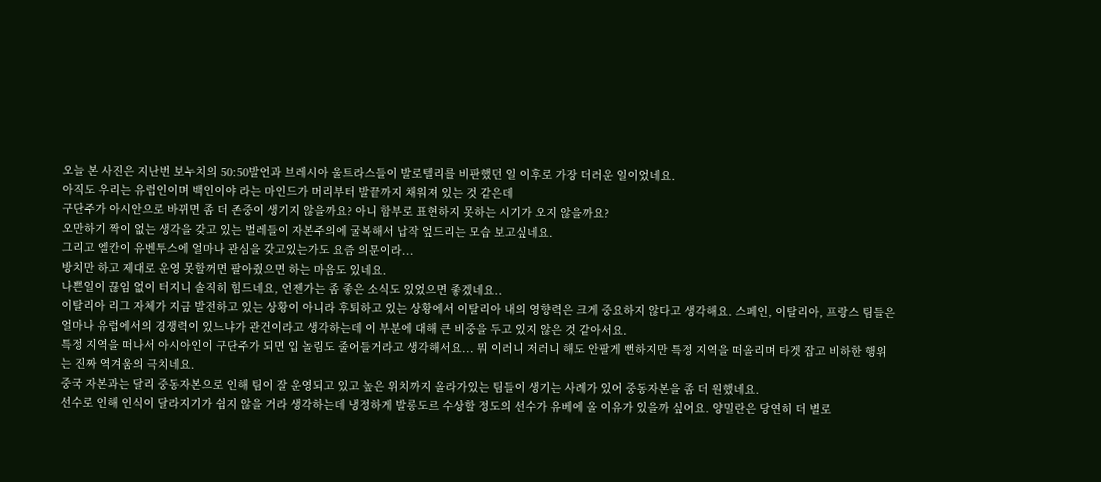오늘 본 사진은 지난번 보누치의 50:50발언과 브레시아 울트라스들이 발로텔리를 비판했던 일 이후로 가장 더러운 일이었네요.
아직도 우리는 유럽인이며 백인이야 라는 마인드가 머리부터 발끝까지 채워져 있는 것 같은데
구단주가 아시안으로 바뀌면 좀 더 존중이 생기지 않을까요? 아니 함부로 표현하지 못하는 시기가 오지 않을까요?
오만하기 짝이 없는 생각을 갖고 있는 벌레들이 자본주의에 굴복해서 납작 엎드리는 모습 보고싶네요.
그리고 엘칸이 유벤투스에 얼마나 관심을 갖고있는가도 요즘 의문이라...
방치만 하고 제대로 운영 못할꺼면 팔아줬으면 하는 마음도 있네요.
나쁜일이 끊임 없이 터지니 솔직히 힘드네요, 언젠가는 좀 좋은 소식도 있었으면 좋겠네요..
이탈리아 리그 자체가 지금 발전하고 있는 상황이 아니라 후퇴하고 있는 상황에서 이탈리아 내의 영향력은 크게 중요하지 않다고 생각해요. 스페인, 이탈리아, 프랑스 팀들은 얼마나 유럽에서의 경쟁력이 있느냐가 관건이라고 생각하는데 이 부분에 대해 큰 비중을 두고 있지 않은 것 같아서요.
특정 지역을 떠나서 아시아인이 구단주가 되면 입 놀림도 줄어들거라고 생각해서요... 뭐 이러니 저러니 해도 안팔게 뻔하지만 특정 지역을 떠올리며 타겟 잡고 비하한 행위는 진짜 역겨움의 극치네요.
중국 자본과는 달리 중동자본으로 인해 팀이 잘 운영되고 있고 높은 위치까지 올라가있는 팀들이 생기는 사례가 있어 중동자본을 좀 더 원했네요.
선수로 인해 인식이 달라지기가 쉽지 않을 거라 생각하는데 냉정하게 발롱도르 수상할 정도의 선수가 유베에 올 이유가 있을까 싶어요. 양밀란은 당연히 더 별로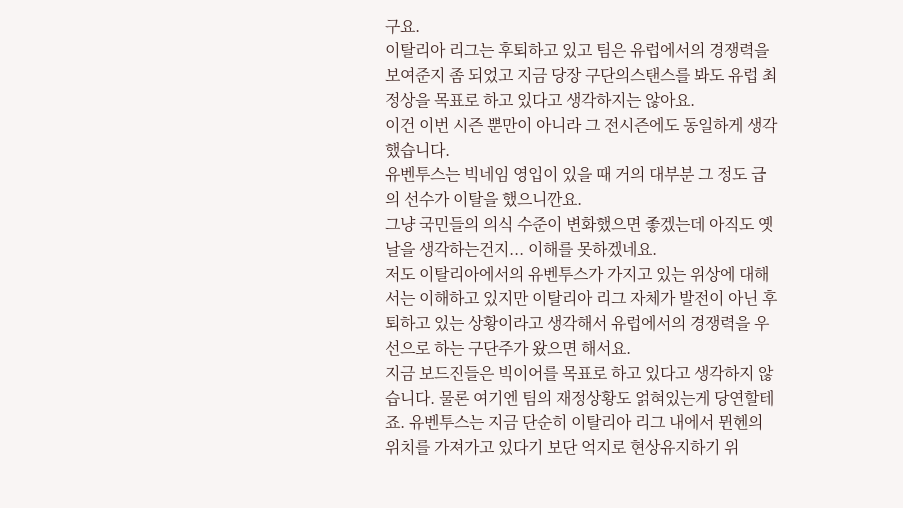구요.
이탈리아 리그는 후퇴하고 있고 팀은 유럽에서의 경쟁력을 보여준지 좀 되었고 지금 당장 구단의스탠스를 봐도 유럽 최정상을 목표로 하고 있다고 생각하지는 않아요.
이건 이번 시즌 뿐만이 아니라 그 전시즌에도 동일하게 생각했습니다.
유벤투스는 빅네임 영입이 있을 때 거의 대부분 그 정도 급의 선수가 이탈을 했으니깐요.
그냥 국민들의 의식 수준이 변화했으면 좋겠는데 아직도 옛날을 생각하는건지... 이해를 못하겠네요.
저도 이탈리아에서의 유벤투스가 가지고 있는 위상에 대해서는 이해하고 있지만 이탈리아 리그 자체가 발전이 아닌 후퇴하고 있는 상황이라고 생각해서 유럽에서의 경쟁력을 우선으로 하는 구단주가 왔으면 해서요.
지금 보드진들은 빅이어를 목표로 하고 있다고 생각하지 않습니다. 물론 여기엔 팀의 재정상황도 얽혀있는게 당연할테죠. 유벤투스는 지금 단순히 이탈리아 리그 내에서 뮌헨의 위치를 가져가고 있다기 보단 억지로 현상유지하기 위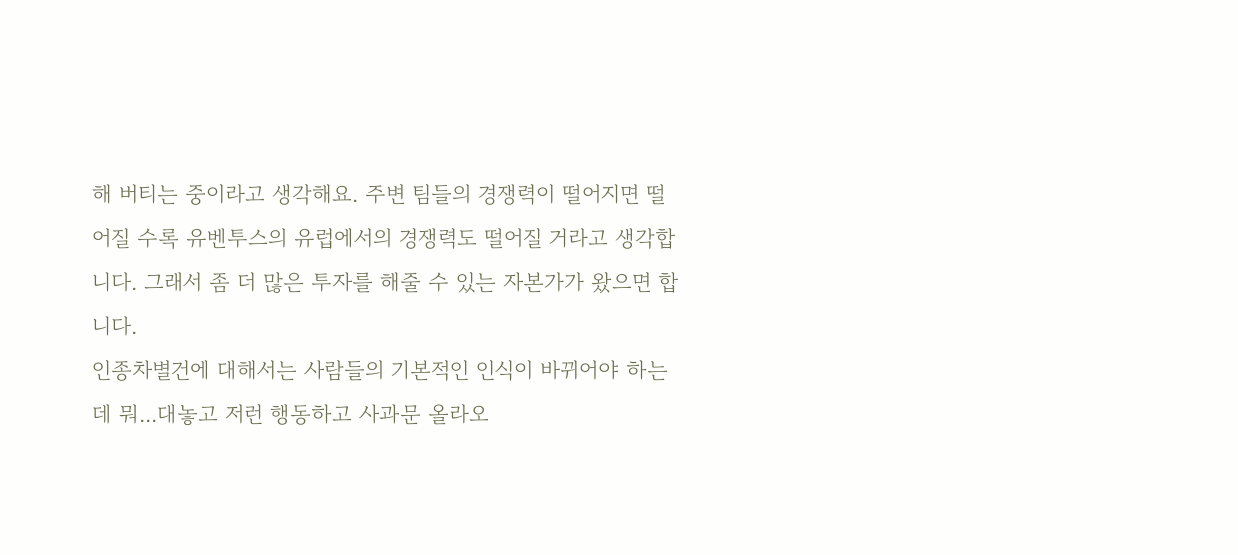해 버티는 중이라고 생각해요. 주변 팀들의 경쟁력이 떨어지면 떨어질 수록 유벤투스의 유럽에서의 경쟁력도 떨어질 거라고 생각합니다. 그래서 좀 더 많은 투자를 해줄 수 있는 자본가가 왔으면 합니다.
인종차별건에 대해서는 사람들의 기본적인 인식이 바뀌어야 하는데 뭐...대놓고 저런 행동하고 사과문 올라오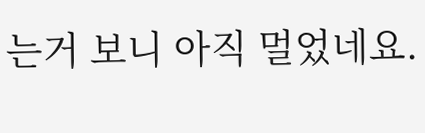는거 보니 아직 멀었네요.